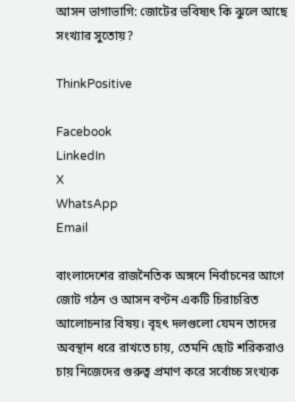আসন ভাগাভাগি: জোটের ভবিষ্যৎ কি ঝুলে আছে সংখ্যার সুতোয়?

ThinkPositive

Facebook
LinkedIn
X
WhatsApp
Email

বাংলাদেশের রাজনৈতিক অঙ্গনে নির্বাচনের আগে জোট গঠন ও আসন বণ্টন একটি চিরাচরিত আলোচনার বিষয়। বৃহৎ দলগুলো যেমন তাদের অবস্থান ধরে রাখতে চায়, তেমনি ছোট শরিকরাও চায় নিজেদের গুরুত্ব প্রমাণ করে সর্বোচ্চ সংখ্যক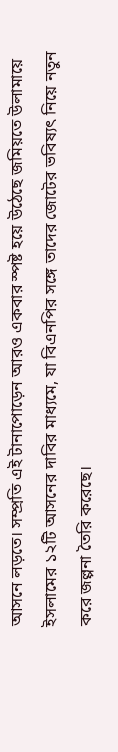আসনে লড়তে। সম্প্রতি এই টানাপোড়েন আরও একবার স্পষ্ট হয়ে উঠেছে জমিয়তে উলামায়ে ইসলামের ১২টি আসনের দাবির মাধ্যমে, যা বিএনপির সঙ্গে তাদের জোটের ভবিষ্যৎ নিয়ে নতুন করে জল্পনা তৈরি করেছে।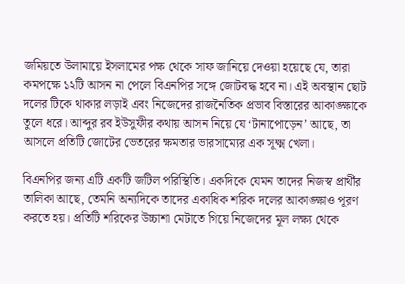জমিয়তে উলামায়ে ইসলামের পক্ষ থেকে সাফ জানিয়ে দেওয়া হয়েছে যে, তারা কমপক্ষে ১২টি আসন না পেলে বিএনপির সঙ্গে জোটবদ্ধ হবে না। এই অবস্থান ছোট দলের টিকে থাকার লড়াই এবং নিজেদের রাজনৈতিক প্রভাব বিস্তারের আকাঙ্ক্ষাকে তুলে ধরে। আব্দুর রব ইউসুফীর কথায় আসন নিয়ে যে ‘টানাপোড়েন’ আছে, তা আসলে প্রতিটি জোটের ভেতরের ক্ষমতার ভারসাম্যের এক সূক্ষ্ম খেলা।

বিএনপির জন্য এটি একটি জটিল পরিস্থিতি। একদিকে যেমন তাদের নিজস্ব প্রার্থীর তালিকা আছে, তেমনি অন্যদিকে তাদের একাধিক শরিক দলের আকাঙ্ক্ষাও পূরণ করতে হয়। প্রতিটি শরিকের উচ্চাশা মেটাতে গিয়ে নিজেদের মূল লক্ষ্য থেকে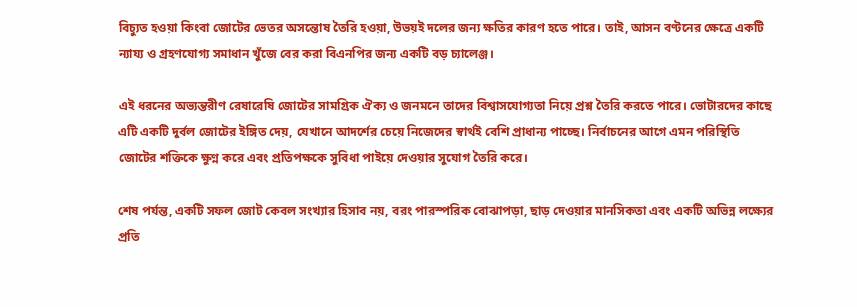বিচ্যুত হওয়া কিংবা জোটের ভেতর অসন্তোষ তৈরি হওয়া, উভয়ই দলের জন্য ক্ষতির কারণ হতে পারে। তাই, আসন বণ্টনের ক্ষেত্রে একটি ন্যায্য ও গ্রহণযোগ্য সমাধান খুঁজে বের করা বিএনপির জন্য একটি বড় চ্যালেঞ্জ।

এই ধরনের অভ্যন্তরীণ রেষারেষি জোটের সামগ্রিক ঐক্য ও জনমনে তাদের বিশ্বাসযোগ্যতা নিয়ে প্রশ্ন তৈরি করতে পারে। ভোটারদের কাছে এটি একটি দুর্বল জোটের ইঙ্গিত দেয়, যেখানে আদর্শের চেয়ে নিজেদের স্বার্থই বেশি প্রাধান্য পাচ্ছে। নির্বাচনের আগে এমন পরিস্থিতি জোটের শক্তিকে ক্ষুণ্ন করে এবং প্রতিপক্ষকে সুবিধা পাইয়ে দেওয়ার সুযোগ তৈরি করে।

শেষ পর্যন্ত, একটি সফল জোট কেবল সংখ্যার হিসাব নয়, বরং পারস্পরিক বোঝাপড়া, ছাড় দেওয়ার মানসিকতা এবং একটি অভিন্ন লক্ষ্যের প্রতি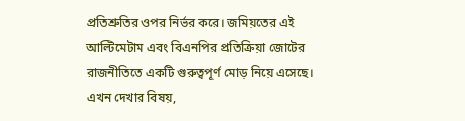প্রতিশ্রুতির ওপর নির্ভর করে। জমিয়তের এই আল্টিমেটাম এবং বিএনপির প্রতিক্রিয়া জোটের রাজনীতিতে একটি গুরুত্বপূর্ণ মোড় নিয়ে এসেছে। এখন দেখার বিষয়,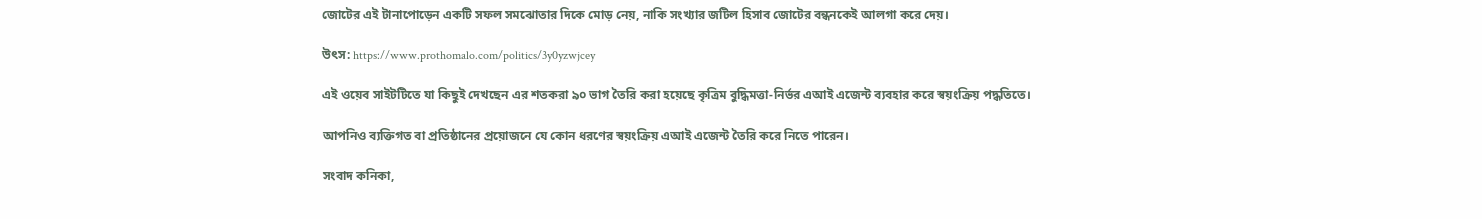জোটের এই টানাপোড়েন একটি সফল সমঝোতার দিকে মোড় নেয়, নাকি সংখ্যার জটিল হিসাব জোটের বন্ধনকেই আলগা করে দেয়।

উৎস: https://www.prothomalo.com/politics/3y0yzwjcey

এই ওয়েব সাইটটিতে যা কিছুই দেখছেন এর শতকরা ৯০ ভাগ তৈরি করা হয়েছে কৃত্রিম বুদ্ধিমত্তা-নির্ভর এআই এজেন্ট ব্যবহার করে স্বয়ংক্রিয় পদ্ধতিতে।

আপনিও ব্যক্তিগত বা প্রতিষ্ঠানের প্রয়োজনে যে কোন ধরণের স্বয়ংক্রিয় এআই এজেন্ট তৈরি করে নিতে পারেন।

সংবাদ কনিকা,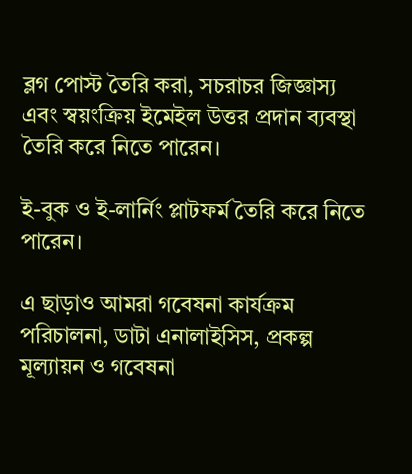ব্লগ পোস্ট তৈরি করা, সচরাচর জিজ্ঞাস্য এবং স্বয়ংক্রিয় ইমেইল উত্তর প্রদান ব্যবস্থা তৈরি করে নিতে পারেন।

ই-বুক ও ই-লার্নিং প্লাটফর্ম তৈরি করে নিতে পারেন।

এ ছাড়াও আমরা গবেষনা কার্যক্রম পরিচালনা, ডাটা এনালাইসিস, প্রকল্প মূল্যায়ন ও গবেষনা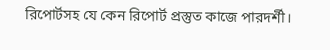রিপোর্টসহ যে কেন রিপোর্ট প্রস্তুত কাজে পারদর্শী।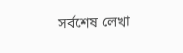সর্বশেষ লেখা